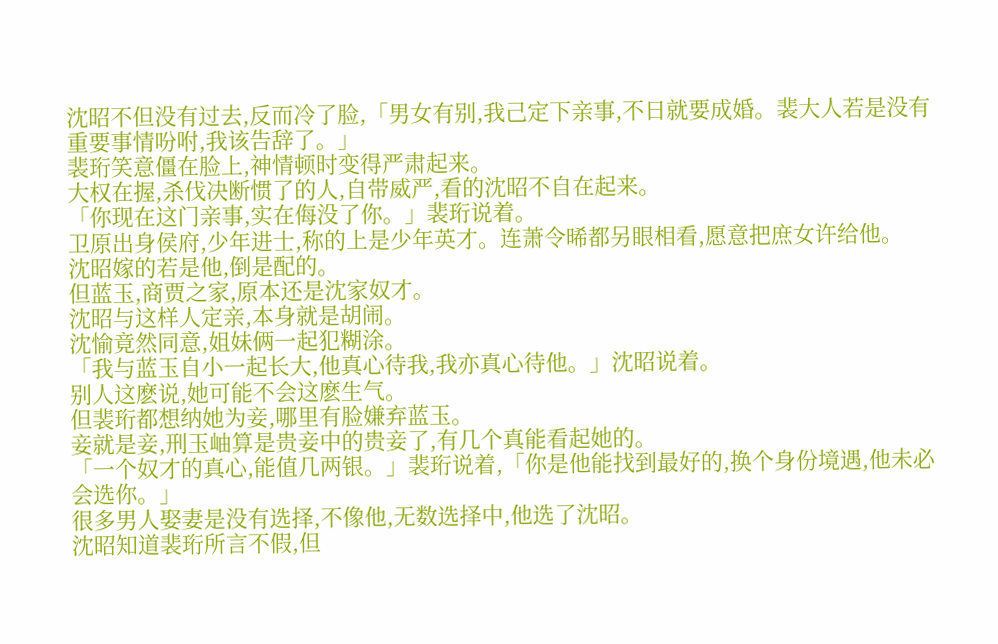沈昭不但没有过去,反而冷了脸,「男女有别,我己定下亲事,不日就要成婚。裴大人若是没有重要事情吩咐,我该告辞了。」
裴珩笑意僵在脸上,神情顿时变得严肃起来。
大权在握,杀伐决断惯了的人,自带威严,看的沈昭不自在起来。
「你现在这门亲事,实在侮没了你。」裴珩说着。
卫原出身侯府,少年进士,称的上是少年英才。连萧令晞都另眼相看,愿意把庶女许给他。
沈昭嫁的若是他,倒是配的。
但蓝玉,商贾之家,原本还是沈家奴才。
沈昭与这样人定亲,本身就是胡闹。
沈愉竟然同意,姐妹俩一起犯糊涂。
「我与蓝玉自小一起长大,他真心待我,我亦真心待他。」沈昭说着。
别人这麽说,她可能不会这麽生气。
但裴珩都想纳她为妾,哪里有脸嫌弃蓝玉。
妾就是妾,刑玉岫算是贵妾中的贵妾了,有几个真能看起她的。
「一个奴才的真心,能值几两银。」裴珩说着,「你是他能找到最好的,换个身份境遇,他未必会选你。」
很多男人娶妻是没有选择,不像他,无数选择中,他选了沈昭。
沈昭知道裴珩所言不假,但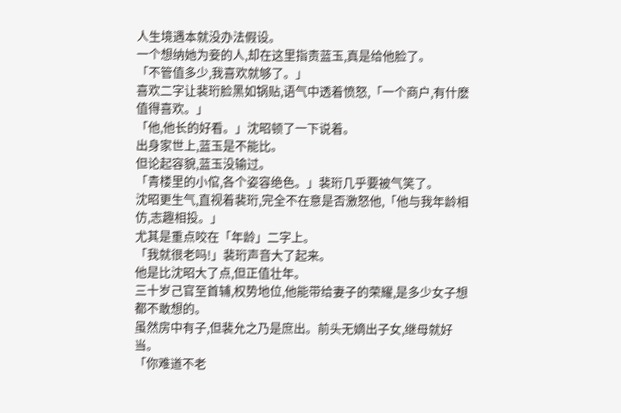人生境遇本就没办法假设。
一个想纳她为妾的人,却在这里指责蓝玉,真是给他脸了。
「不管值多少,我喜欢就够了。」
喜欢二字让裴珩脸黑如锅贴,语气中透着愤怒,「一个商户,有什麽值得喜欢。」
「他,他长的好看。」沈昭顿了一下说着。
出身家世上,蓝玉是不能比。
但论起容貌,蓝玉没输过。
「青楼里的小倌,各个姿容绝色。」裴珩几乎要被气笑了。
沈昭更生气,直视着裴珩,完全不在意是否激怒他,「他与我年龄相仿,志趣相投。」
尤其是重点咬在「年龄」二字上。
「我就很老吗!」裴珩声音大了起来。
他是比沈昭大了点,但正值壮年。
三十岁己官至首辅,权势地位,他能带给妻子的荣耀,是多少女子想都不敢想的。
虽然房中有子,但裴允之乃是庶出。前头无嫡出子女,继母就好当。
「你难道不老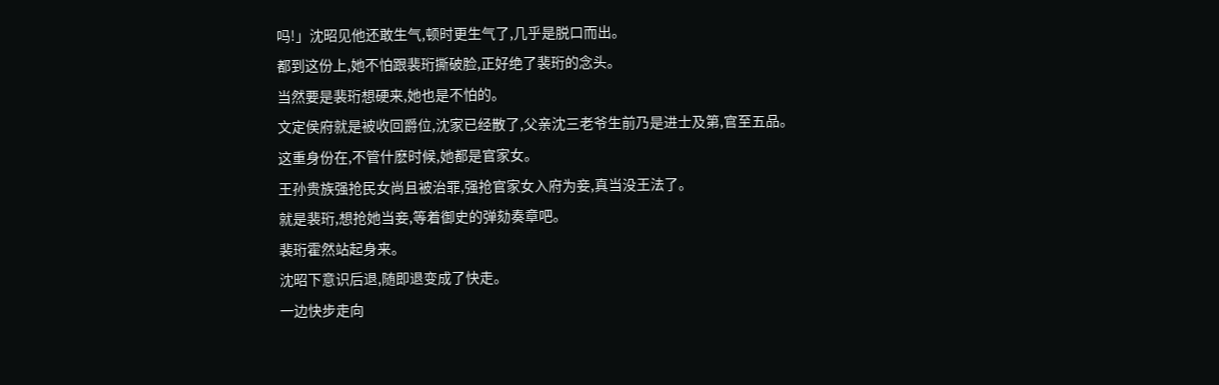吗!」沈昭见他还敢生气,顿时更生气了,几乎是脱口而出。
都到这份上,她不怕跟裴珩撕破脸,正好绝了裴珩的念头。
当然要是裴珩想硬来,她也是不怕的。
文定侯府就是被收回爵位,沈家已经散了,父亲沈三老爷生前乃是进士及第,官至五品。
这重身份在,不管什麽时候,她都是官家女。
王孙贵族强抢民女尚且被治罪,强抢官家女入府为妾,真当没王法了。
就是裴珩,想抢她当妾,等着御史的弹劾奏章吧。
裴珩霍然站起身来。
沈昭下意识后退,随即退变成了快走。
一边快步走向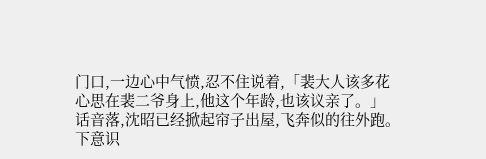门口,一边心中气愤,忍不住说着,「裴大人该多花心思在裴二爷身上,他这个年龄,也该议亲了。」
话音落,沈昭已经掀起帘子出屋,飞奔似的往外跑。
下意识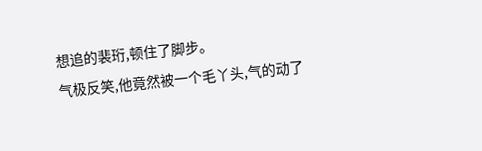想追的裴珩,顿住了脚步。
气极反笑,他竟然被一个毛丫头,气的动了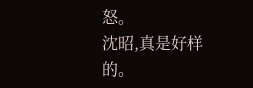怒。
沈昭,真是好样的。